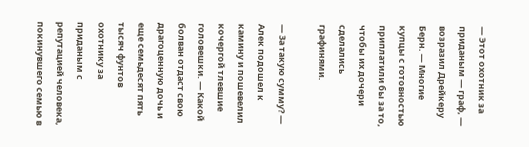— Этот охотник за приданым — граф, — возразил Дрейкеру Берн. — Многие купцы с готовностью приплатили бы за то, чтобы их дочери сделались графинями.

— За такую сумму? — Алек подошел к камину и пошевелил кочергой тлевшие головешки. — Какой болван отдаст свою драгоценную дочь и еще семьдесят пять тысяч фунтов охотнику за приданым с репутацией человека, покинувшего семью в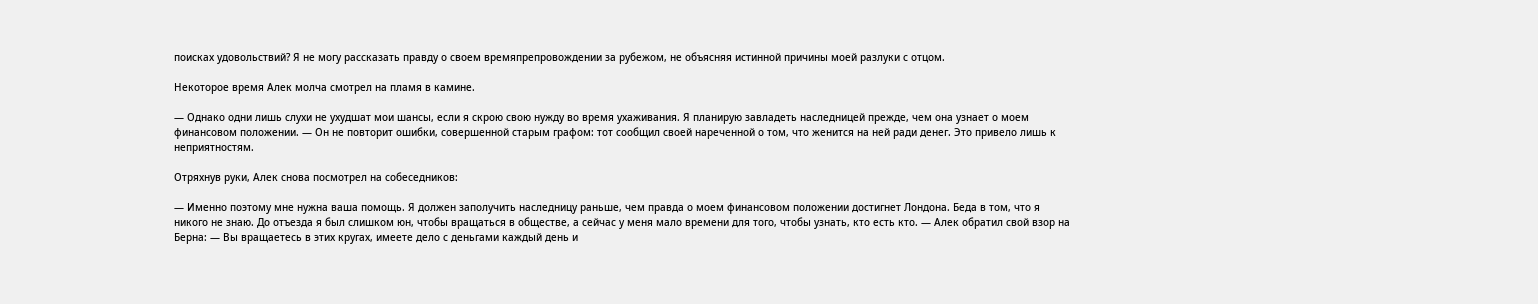поисках удовольствий? Я не могу рассказать правду о своем времяпрепровождении за рубежом, не объясняя истинной причины моей разлуки с отцом.

Некоторое время Алек молча смотрел на пламя в камине.

— Однако одни лишь слухи не ухудшат мои шансы, если я скрою свою нужду во время ухаживания. Я планирую завладеть наследницей прежде, чем она узнает о моем финансовом положении. — Он не повторит ошибки, совершенной старым графом: тот сообщил своей нареченной о том, что женится на ней ради денег. Это привело лишь к неприятностям.

Отряхнув руки, Алек снова посмотрел на собеседников:

— Именно поэтому мне нужна ваша помощь. Я должен заполучить наследницу раньше, чем правда о моем финансовом положении достигнет Лондона. Беда в том, что я никого не знаю. До отъезда я был слишком юн, чтобы вращаться в обществе, а сейчас у меня мало времени для того, чтобы узнать, кто есть кто. — Алек обратил свой взор на Берна: — Вы вращаетесь в этих кругах, имеете дело с деньгами каждый день и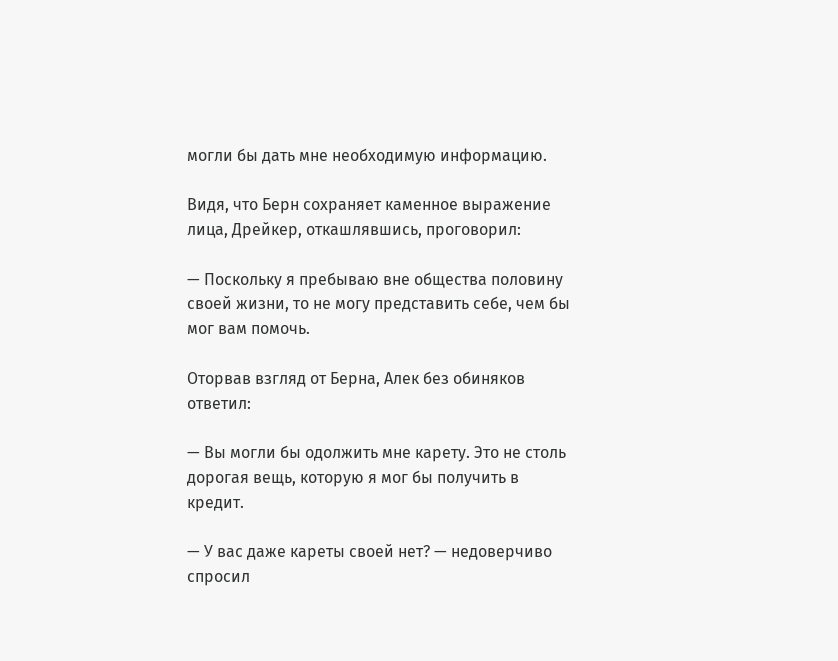могли бы дать мне необходимую информацию.

Видя, что Берн сохраняет каменное выражение лица, Дрейкер, откашлявшись, проговорил:

— Поскольку я пребываю вне общества половину своей жизни, то не могу представить себе, чем бы мог вам помочь.

Оторвав взгляд от Берна, Алек без обиняков ответил:

— Вы могли бы одолжить мне карету. Это не столь дорогая вещь, которую я мог бы получить в кредит.

— У вас даже кареты своей нет? — недоверчиво спросил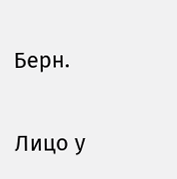Берн.

Лицо у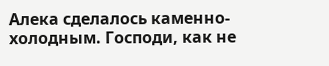Алека сделалось каменно-холодным. Господи, как не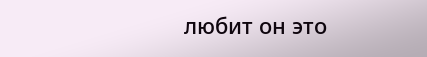любит он это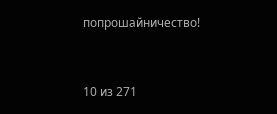попрошайничество!



10 из 271